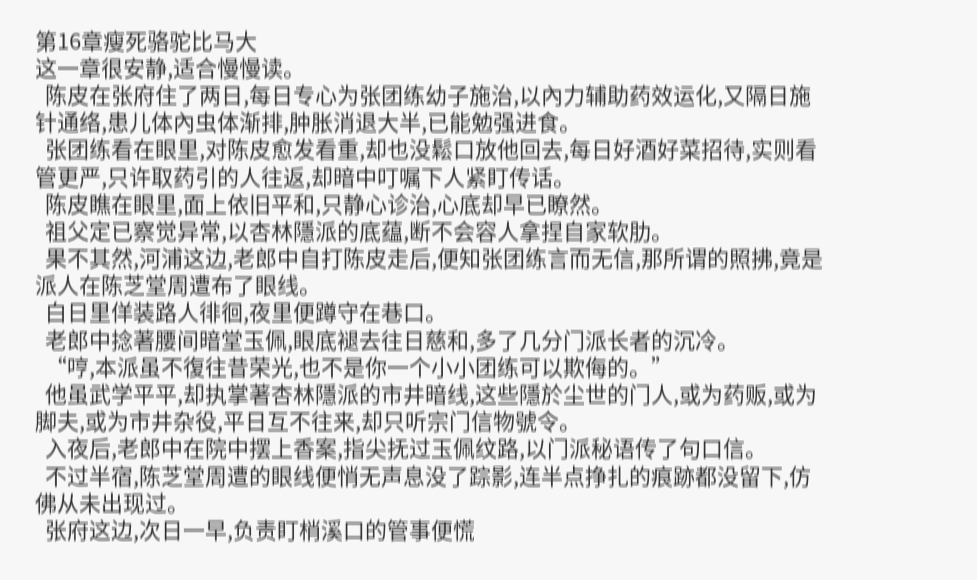第16章瘦死骆驼比马大
这一章很安静,适合慢慢读。
  陈皮在张府住了两日,每日专心为张团练幼子施治,以內力辅助药效运化,又隔日施针通络,患儿体內虫体渐排,肿胀消退大半,已能勉强进食。
  张团练看在眼里,对陈皮愈发看重,却也没鬆口放他回去,每日好酒好菜招待,实则看管更严,只许取药引的人往返,却暗中叮嘱下人紧盯传话。
  陈皮瞧在眼里,面上依旧平和,只静心诊治,心底却早已瞭然。
  祖父定已察觉异常,以杏林隱派的底蕴,断不会容人拿捏自家软肋。
  果不其然,河浦这边,老郎中自打陈皮走后,便知张团练言而无信,那所谓的照拂,竟是派人在陈芝堂周遭布了眼线。
  白日里佯装路人徘徊,夜里便蹲守在巷口。
  老郎中捻著腰间暗堂玉佩,眼底褪去往日慈和,多了几分门派长者的沉冷。
  “哼,本派虽不復往昔荣光,也不是你一个小小团练可以欺侮的。”
  他虽武学平平,却执掌著杏林隱派的市井暗线,这些隱於尘世的门人,或为药贩,或为脚夫,或为市井杂役,平日互不往来,却只听宗门信物號令。
  入夜后,老郎中在院中摆上香案,指尖抚过玉佩纹路,以门派秘语传了句口信。
  不过半宿,陈芝堂周遭的眼线便悄无声息没了踪影,连半点挣扎的痕跡都没留下,仿佛从未出现过。
  张府这边,次日一早,负责盯梢溪口的管事便慌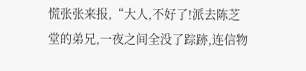慌张张来报,“大人,不好了!派去陈芝堂的弟兄,一夜之间全没了踪跡,连信物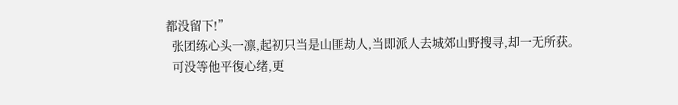都没留下!”
  张团练心头一凛,起初只当是山匪劫人,当即派人去城郊山野搜寻,却一无所获。
  可没等他平復心绪,更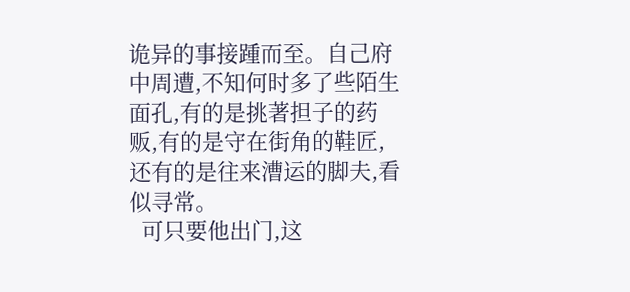诡异的事接踵而至。自己府中周遭,不知何时多了些陌生面孔,有的是挑著担子的药贩,有的是守在街角的鞋匠,还有的是往来漕运的脚夫,看似寻常。
  可只要他出门,这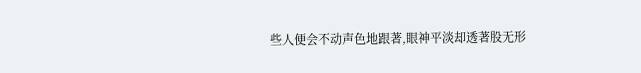些人便会不动声色地跟著,眼神平淡却透著股无形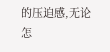的压迫感,无论怎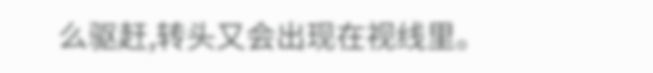么驱赶,转头又会出现在视线里。